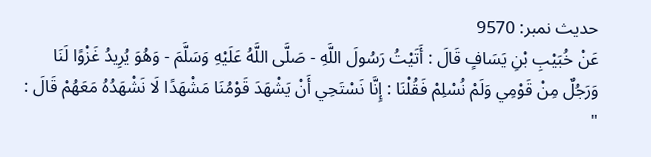حدیث نمبر: 9570
عَنْ خُبَيْبِ بْنِ يَسَافٍ قَالَ : أَتَيْتُ رَسُولَ اللَّهِ - صَلَّى اللَّهُ عَلَيْهِ وَسَلَّمَ - وَهُوَ يُرِيدُ غَزْوًا لَنَا وَرَجُلٌ مِنْ قَوْمِي وَلَمْ نُسْلِمْ فَقُلْنَا : إِنَّا نَسْتَحِي أَنْ يَشْهَدَ قَوْمُنَا مَشْهَدًا لَا نَشْهَدُهُ مَعَهُمْ قَالَ : "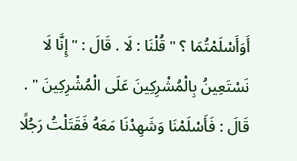أَوَأَسْلَمْتُمَا ؟ " قُلْنَا : لَا . قَالَ : " إِنَّا لَا نَسْتَعِينُ بِالْمُشْرِكِينَ عَلَى الْمُشْرِكِينَ " . قَالَ : فَأَسْلَمْنَا وَشَهِدْنَا مَعَهُ فَقَتَلْتُ رَجُلًا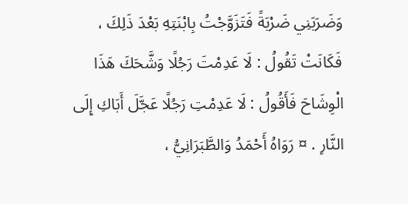وَضَرَبَنِي ضَرْبَةً فَتَزَوَّجْتُ بِابْنَتِهِ بَعْدَ ذَلِكَ ، فَكَانَتْ تَقُولُ : لَا عَدِمْتَ رَجُلًا وَشَّحَكَ هَذَا الْوِشَاحَ فَأَقُولُ : لَا عَدِمْتِ رَجُلًا عَجَّلَ أَبَاكِ إِلَى النَّارِ . ¤ رَوَاهُ أَحْمَدُ وَالطَّبَرَانِيُّ ،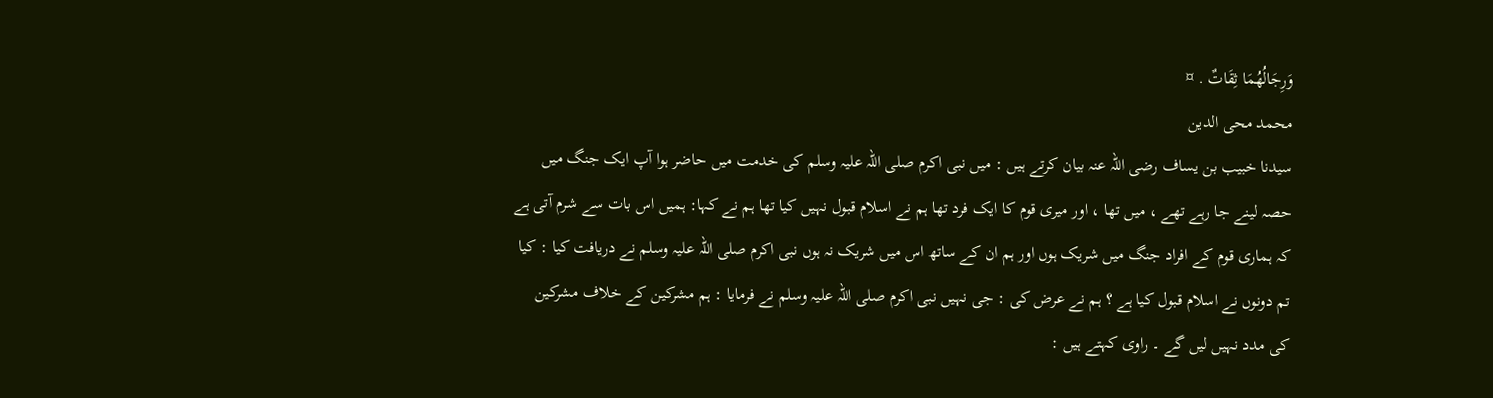وَرِجَالُهُمَا ثِقَاتٌ . ¤
محمد محی الدین
سیدنا خبیب بن یساف رضی اللہ عنہ بیان کرتے ہیں : میں نبی اکرم صلی اللہ علیہ وسلم کی خدمت میں حاضر ہوا آپ ایک جنگ میں حصہ لینے جا رہے تھے ، میں تھا ، اور میری قوم کا ایک فرد تھا ہم نے اسلام قبول نہیں کیا تھا ہم نے کہا: ہمیں اس بات سے شرم آتی ہے کہ ہماری قوم کے افراد جنگ میں شریک ہوں اور ہم ان کے ساتھ اس میں شریک نہ ہوں نبی اکرم صلی اللہ علیہ وسلم نے دریافت کیا : کیا تم دونوں نے اسلام قبول کیا ہے ؟ ہم نے عرض کی : جی نہیں نبی اکرم صلی اللہ علیہ وسلم نے فرمایا : ہم مشرکین کے خلاف مشرکین کی مدد نہیں لیں گے ۔ راوی کہتے ہیں :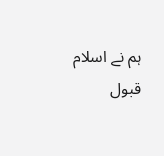ہم نے اسلام قبول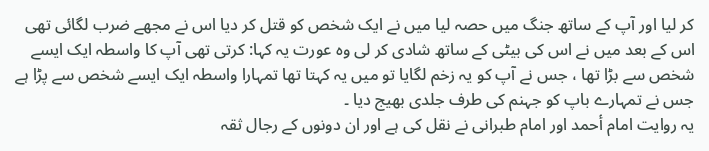کر لیا اور آپ کے ساتھ جنگ میں حصہ لیا میں نے ایک شخص کو قتل کر دیا اس نے مجھے ضرب لگائی تھی اس کے بعد میں نے اس کی بیٹی کے ساتھ شادی کر لی وہ عورت یہ کہا: کرتی تھی آپ کا واسطہ ایک ایسے شخص سے بڑا تھا ، جس نے آپ کو یہ زخم لگایا تو میں یہ کہتا تھا تمہارا واسطہ ایک ایسے شخص سے پڑا ہے جس نے تمہارے باپ کو جہنم کی طرف جلدی بھیج دیا ۔
یہ روایت امام أحمد اور امام طبرانی نے نقل کی ہے اور ان دونوں کے رجال ثقہ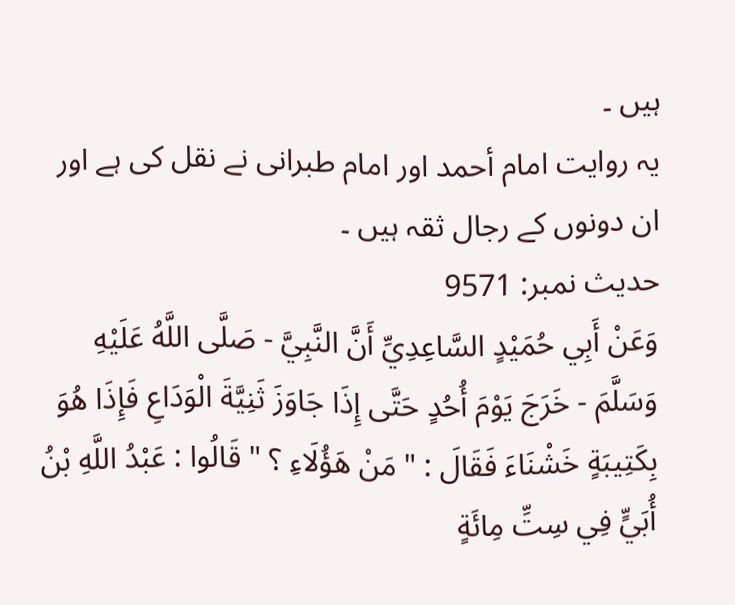ہیں ۔
یہ روایت امام أحمد اور امام طبرانی نے نقل کی ہے اور ان دونوں کے رجال ثقہ ہیں ۔
حدیث نمبر: 9571
وَعَنْ أَبِي حُمَيْدٍ السَّاعِدِيِّ أَنَّ النَّبِيَّ - صَلَّى اللَّهُ عَلَيْهِ وَسَلَّمَ - خَرَجَ يَوْمَ أُحُدٍ حَتَّى إِذَا جَاوَزَ ثَنِيَّةَ الْوَدَاعِ فَإِذَا هُوَ بِكَتِيبَةٍ خَشْنَاءَ فَقَالَ : " مَنْ هَؤُلَاءِ ؟ " قَالُوا : عَبْدُ اللَّهِ بْنُ أُبَيٍّ فِي سِتِّ مِائَةٍ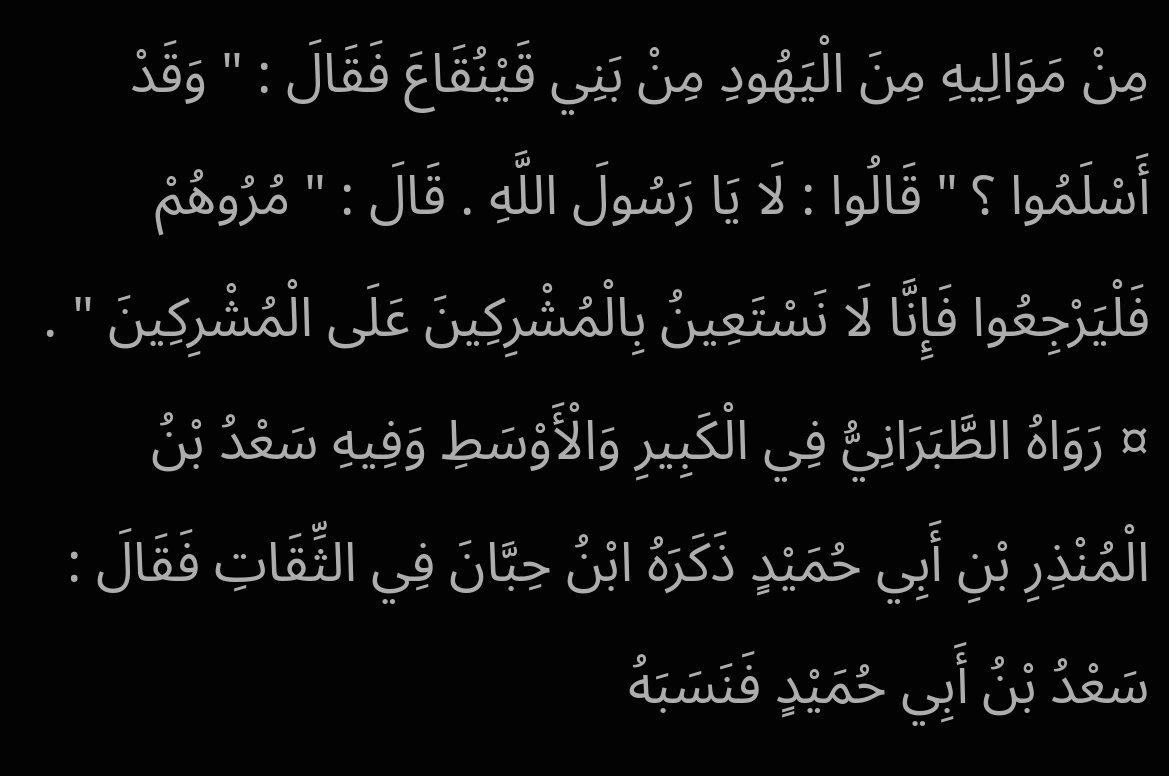مِنْ مَوَالِيهِ مِنَ الْيَهُودِ مِنْ بَنِي قَيْنُقَاعَ فَقَالَ : " وَقَدْ أَسْلَمُوا ؟ " قَالُوا : لَا يَا رَسُولَ اللَّهِ . قَالَ : " مُرُوهُمْ فَلْيَرْجِعُوا فَإِنَّا لَا نَسْتَعِينُ بِالْمُشْرِكِينَ عَلَى الْمُشْرِكِينَ " . ¤ رَوَاهُ الطَّبَرَانِيُّ فِي الْكَبِيرِ وَالْأَوْسَطِ وَفِيهِ سَعْدُ بْنُ الْمُنْذِرِ بْنِ أَبِي حُمَيْدٍ ذَكَرَهُ ابْنُ حِبَّانَ فِي الثِّقَاتِ فَقَالَ : سَعْدُ بْنُ أَبِي حُمَيْدٍ فَنَسَبَهُ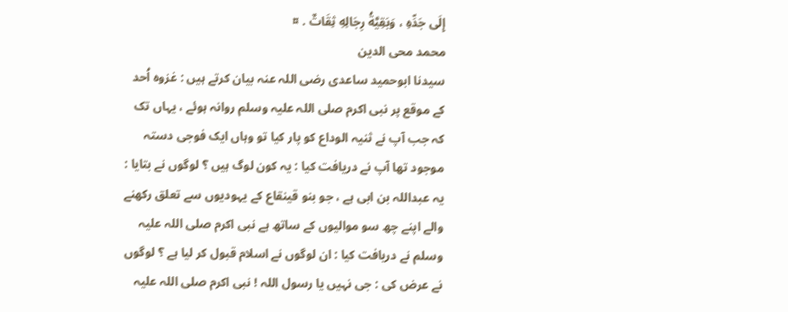إِلَى جَدِّهِ ، وَبَقِيَّةُ رِجَالِهِ ثِقَاتٌ . ¤
محمد محی الدین
سیدنا ابوحمید ساعدی رضی اللہ عنہ بیان کرتے ہیں : غزوہ اُحد کے موقع پر نبی اکرم صلی اللہ علیہ وسلم روانہ ہوئے ، یہاں تک کہ جب آپ نے ثنیہ الوداع کو پار کیا تو وہاں ایک فوجی دستہ موجود تھا آپ نے دریافت کیا : یہ کون لوگ ہیں ؟ لوگوں نے بتایا : یہ عبداللہ بن ابی ہے ، جو بنو قینقاع کے یہودیوں سے تعلق رکھنے والے اپنے چھ سو موالیوں کے ساتھ ہے نبی اکرم صلی اللہ علیہ وسلم نے دریافت کیا : ان لوگوں نے اسلام قبول کر لیا ہے ؟ لوگوں نے عرض کی : جی نہیں یا رسول اللہ ! نبی اکرم صلی اللہ علیہ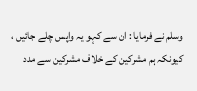وسلم نے فرمایا : ان سے کہو یہ واپس چلے جائیں ، کیونکہ ہم مشرکین کے خلاف مشرکین سے مدد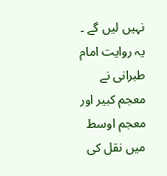نہیں لیں گے ۔
یہ روایت امام طبرانی نے معجم کبیر اور معجم اوسط میں نقل کی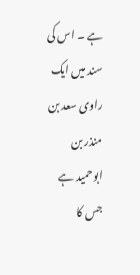ہے ۔ اس کی سند میں ایک راوی سعد بن منذر بن ابوحمید ہے جس کا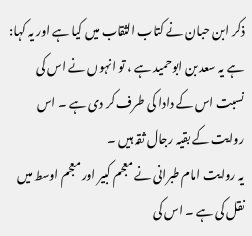ذکر ابن حبان نے کتاب الثقاب میں کیا ہے اور یہ کہا: ہے یہ سعد بن ابوحمید ہے ، تو انہوں نے اس کی نسبت اس کے دادا کی طرف کر دی ہے ۔ اس روایت کے بقیہ رجال ثقہ ہیں ۔
یہ روایت امام طبرانی نے معجم کبیر اور معجم اوسط میں نقل کی ہے ۔ اس کی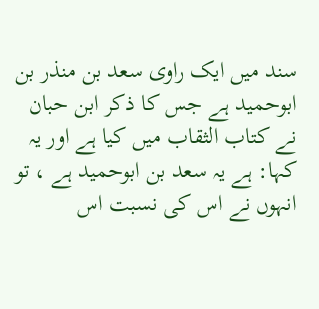سند میں ایک راوی سعد بن منذر بن ابوحمید ہے جس کا ذکر ابن حبان نے کتاب الثقاب میں کیا ہے اور یہ کہا: ہے یہ سعد بن ابوحمید ہے ، تو انہوں نے اس کی نسبت اس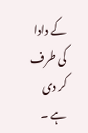کے دادا کی طرف کر دی ہے ۔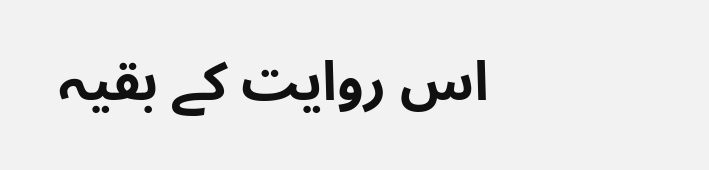اس روایت کے بقیہ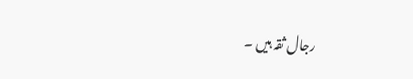رجال ثقہ ہیں ۔